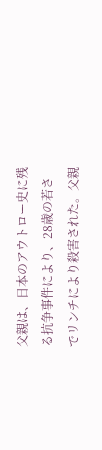父親は、日本のアウトロー史に残る抗争事件により、28歳の若さでリンチにより殺害された。父親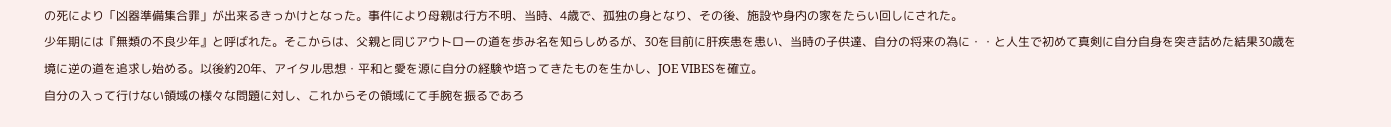の死により「凶器準備集合罪」が出来るきっかけとなった。事件により母親は行方不明、当時、4歳で、孤独の身となり、その後、施設や身内の家をたらい回しにされた。
少年期には『無類の不良少年』と呼ばれた。そこからは、父親と同じアウトローの道を歩み名を知らしめるが、30を目前に肝疾患を患い、当時の子供達、自分の将来の為に・・と人生で初めて真剣に自分自身を突き詰めた結果30歳を境に逆の道を追求し始める。以後約20年、アイタル思想・平和と愛を源に自分の経験や培ってきたものを生かし、JOE VIBESを確立。
自分の入って行けない領域の様々な問題に対し、これからその領域にて手腕を振るであろ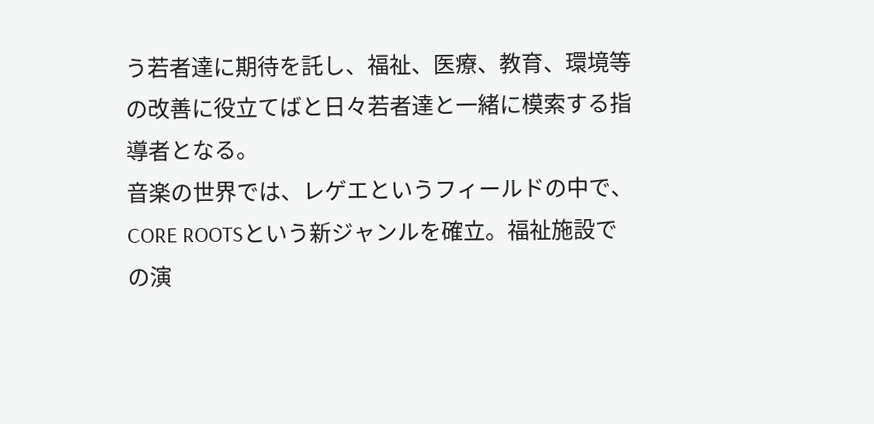う若者達に期待を託し、福祉、医療、教育、環境等の改善に役立てばと日々若者達と一緒に模索する指導者となる。
音楽の世界では、レゲエというフィールドの中で、CORE ROOTSという新ジャンルを確立。福祉施設での演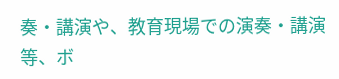奏・講演や、教育現場での演奏・講演等、ボ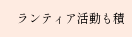ランティア活動も積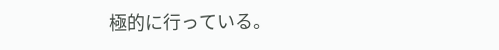極的に行っている。